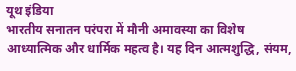यूथ इंडिया
भारतीय सनातन परंपरा में मौनी अमावस्या का विशेष आध्यात्मिक और धार्मिक महत्व है। यह दिन आत्मशुद्धि, संयम,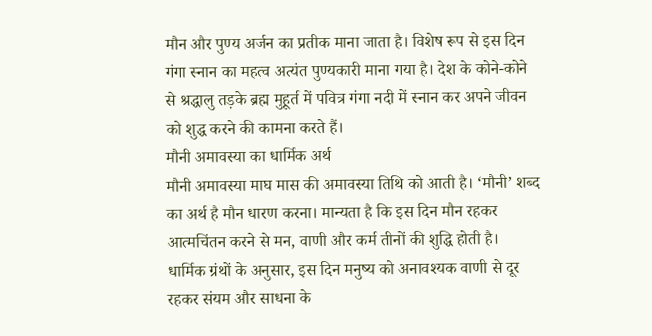मौन और पुण्य अर्जन का प्रतीक माना जाता है। विशेष रूप से इस दिन गंगा स्नान का महत्व अत्यंत पुण्यकारी माना गया है। देश के कोने-कोने से श्रद्धालु तड़के ब्रह्म मुहूर्त में पवित्र गंगा नदी में स्नान कर अपने जीवन को शुद्ध करने की कामना करते हैं।
मौनी अमावस्या का धार्मिक अर्थ
मौनी अमावस्या माघ मास की अमावस्या तिथि को आती है। ‘मौनी’ शब्द का अर्थ है मौन धारण करना। मान्यता है कि इस दिन मौन रहकर आत्मचिंतन करने से मन, वाणी और कर्म तीनों की शुद्धि होती है।
धार्मिक ग्रंथों के अनुसार, इस दिन मनुष्य को अनावश्यक वाणी से दूर रहकर संयम और साधना के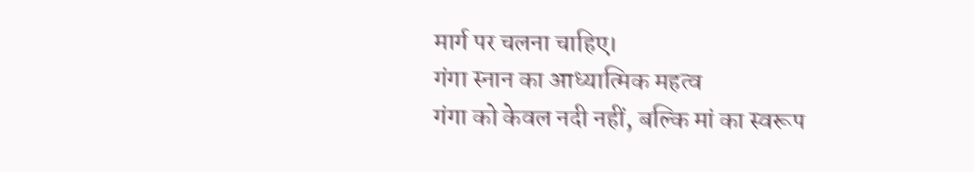मार्ग पर चलना चाहिए।
गंगा स्नान का आध्यात्मिक महत्व
गंगा को केवल नदी नहीं, बल्कि मां का स्वरूप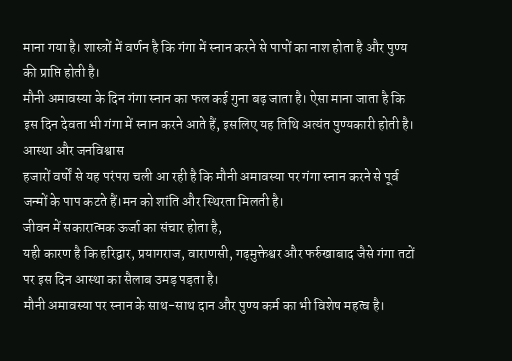माना गया है। शास्त्रों में वर्णन है कि गंगा में स्नान करने से पापों का नाश होता है और पुण्य की प्राप्ति होती है।
मौनी अमावस्या के दिन गंगा स्नान का फल कई गुना बढ़ जाता है। ऐसा माना जाता है कि इस दिन देवता भी गंगा में स्नान करने आते हैं, इसलिए यह तिथि अत्यंत पुण्यकारी होती है।
आस्था और जनविश्वास
हजारों वर्षों से यह परंपरा चली आ रही है कि मौनी अमावस्या पर गंगा स्नान करने से पूर्व जन्मों के पाप कटते हैं।मन को शांति और स्थिरता मिलती है।
जीवन में सकारात्मक ऊर्जा का संचार होता है,
यही कारण है कि हरिद्वार, प्रयागराज, वाराणसी, गढ़मुक्तेश्वर और फर्रुखाबाद जैसे गंगा तटों पर इस दिन आस्था का सैलाब उमड़ पड़ता है।
मौनी अमावस्या पर स्नान के साथ-साथ दान और पुण्य कर्म का भी विशेष महत्व है।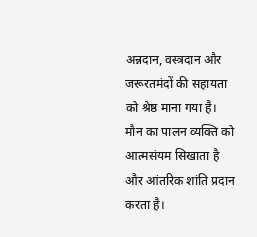अन्नदान, वस्त्रदान और जरूरतमंदों की सहायता को श्रेष्ठ माना गया है।
मौन का पालन व्यक्ति को आत्मसंयम सिखाता है और आंतरिक शांति प्रदान करता है।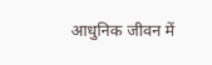आधुनिक जीवन में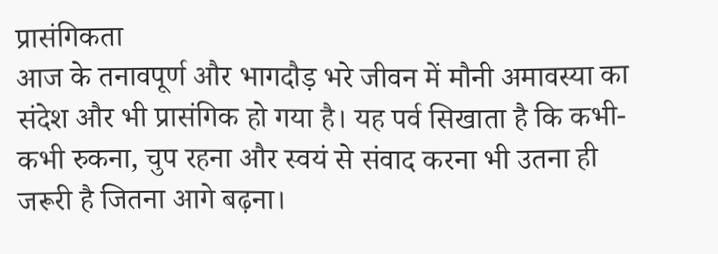प्रासंगिकता
आज के तनावपूर्ण और भागदौड़ भरे जीवन में मौनी अमावस्या का संदेश और भी प्रासंगिक हो गया है। यह पर्व सिखाता है कि कभी-कभी रुकना, चुप रहना और स्वयं से संवाद करना भी उतना ही जरूरी है जितना आगे बढ़ना।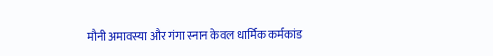मौनी अमावस्या और गंगा स्नान केवल धार्मिक कर्मकांड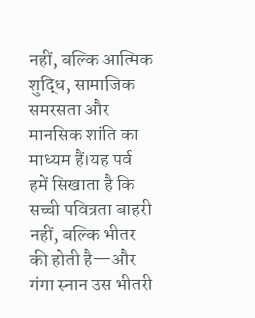नहीं, बल्कि आत्मिक शुद्धि, सामाजिक समरसता और मानसिक शांति का माध्यम हैं।यह पर्व हमें सिखाता है कि सच्ची पवित्रता बाहरी नहीं, बल्कि भीतर की होती है—और गंगा स्नान उस भीतरी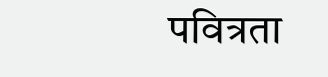पवित्रता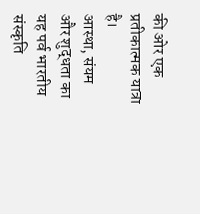की ओर एक प्रतीकात्मक यात्रा है।
आस्था, संयम और शुद्धता का यह पर्व भारतीय संस्कृति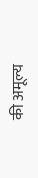की अमूल्य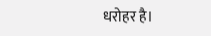धरोहर है।